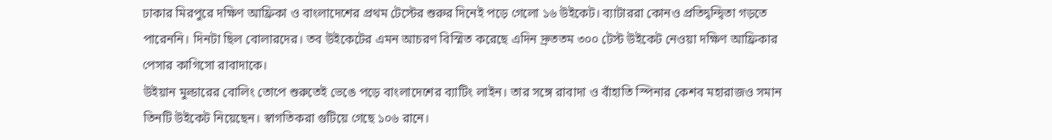ঢাকার মিরপুরে দক্ষিণ আফ্রিকা ও বাংলাদেশের প্রথম টেস্টের শুরুর দিনেই পড়ে গেলো ১৬ উইকেট। ব্যাটাররা কোনও প্রতিদ্বন্দ্বিতা গড়তে পারেননি। দিনটা ছিল বোলারদের। তব উইকেটের এমন আচরণ বিস্মিত করেছে এদিন দ্রুততম ৩০০ টেস্ট উইকেট নেওয়া দক্ষিণ আফ্রিকার পেসার কাগিসো রাবাদাকে।
উইয়ান মুল্ডারের বোলিং তোপে শুরুতেই ভেঙে পড়ে বাংলাদেশের ব্যাটিং লাইন। তার সঙ্গে রাবাদা ও বাঁহাতি স্পিনার কেশব মহারাজও সমান তিনটি উইকেট নিয়েছেন। স্বাগতিকরা গুটিয়ে গেছে ১০৬ রানে।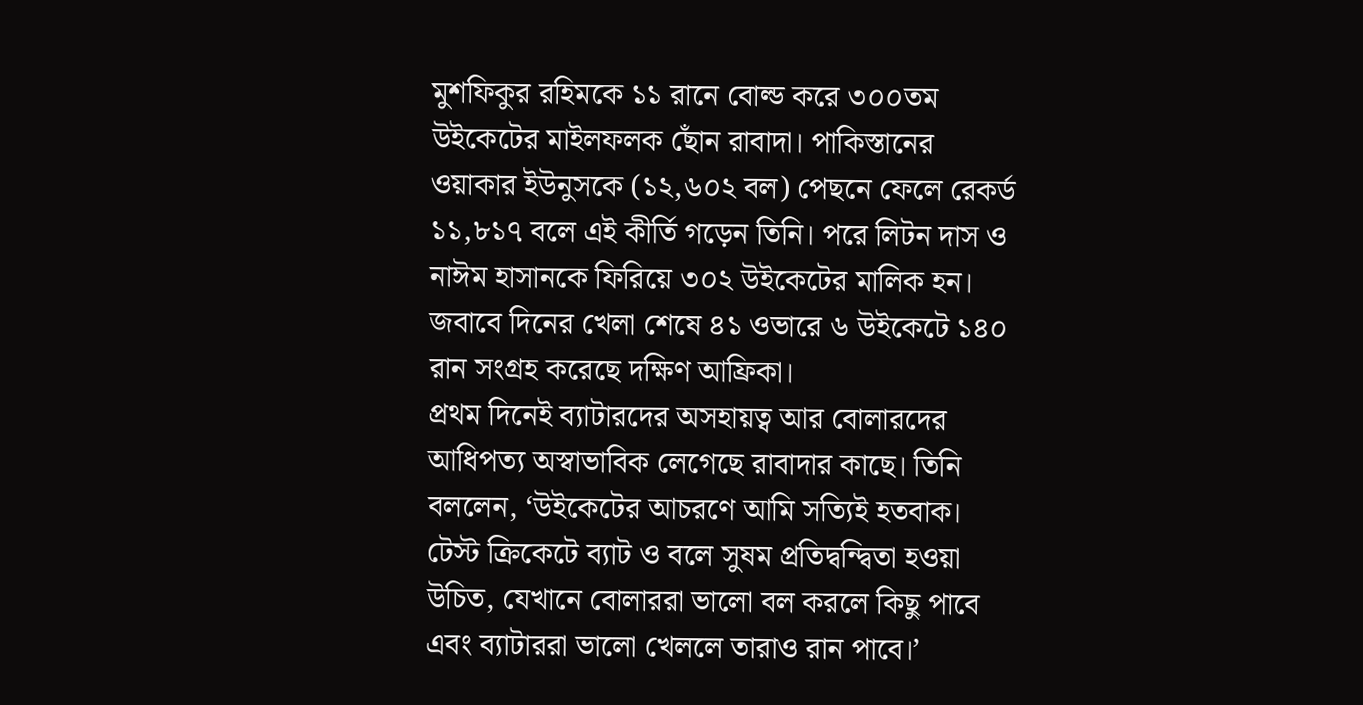মুশফিকুর রহিমকে ১১ রানে বোল্ড করে ৩০০তম উইকেটের মাইলফলক ছোঁন রাবাদা। পাকিস্তানের ওয়াকার ইউনুসকে (১২,৬০২ বল) পেছনে ফেলে রেকর্ড ১১,৮১৭ বলে এই কীর্তি গড়েন তিনি। পরে লিটন দাস ও নাঈম হাসানকে ফিরিয়ে ৩০২ উইকেটের মালিক হন।
জবাবে দিনের খেলা শেষে ৪১ ওভারে ৬ উইকেটে ১৪০ রান সংগ্রহ করেছে দক্ষিণ আফ্রিকা।
প্রথম দিনেই ব্যাটারদের অসহায়ত্ব আর বোলারদের আধিপত্য অস্বাভাবিক লেগেছে রাবাদার কাছে। তিনি বললেন, ‘উইকেটের আচরণে আমি সত্যিই হতবাক। টেস্ট ক্রিকেটে ব্যাট ও বলে সুষম প্রতিদ্বন্দ্বিতা হওয়া উচিত, যেখানে বোলাররা ভালো বল করলে কিছু পাবে এবং ব্যাটাররা ভালো খেললে তারাও রান পাবে।’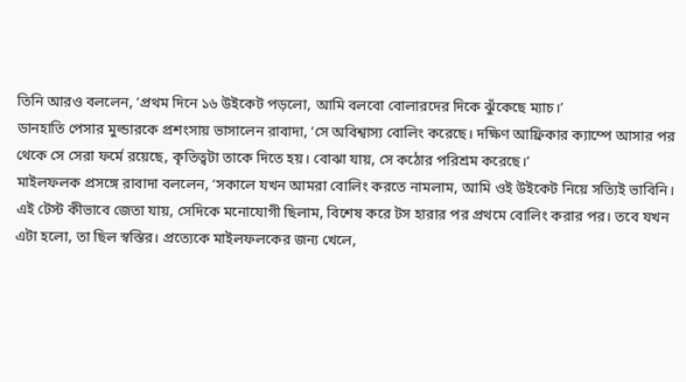তিনি আরও বললেন, ‘প্রথম দিনে ১৬ উইকেট পড়লো, আমি বলবো বোলারদের দিকে ঝুঁকেছে ম্যাচ।’
ডানহাতি পেসার মুল্ডারকে প্রশংসায় ভাসালেন রাবাদা, ‘সে অবিশ্বাস্য বোলিং করেছে। দক্ষিণ আফ্রিকার ক্যাম্পে আসার পর থেকে সে সেরা ফর্মে রয়েছে, কৃতিত্বটা তাকে দিতে হয়। বোঝা যায়, সে কঠোর পরিশ্রম করেছে।’
মাইলফলক প্রসঙ্গে রাবাদা বললেন, ‘সকালে যখন আমরা বোলিং করতে নামলাম, আমি ওই উইকেট নিয়ে সত্যিই ভাবিনি। এই টেস্ট কীভাবে জেতা যায়, সেদিকে মনোযোগী ছিলাম, বিশেষ করে টস হারার পর প্রথমে বোলিং করার পর। তবে যখন এটা হলো, তা ছিল স্বস্তির। প্রত্যেকে মাইলফলকের জন্য খেলে,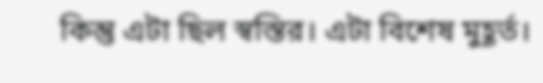কিন্তু এটা ছিল স্বস্তির। এটা বিশেষ মুহূর্ত।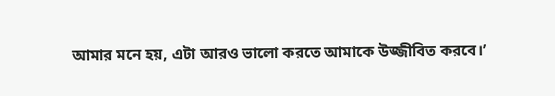আমার মনে হয়, এটা আরও ভালো করতে আমাকে উজ্জীবিত করবে।’